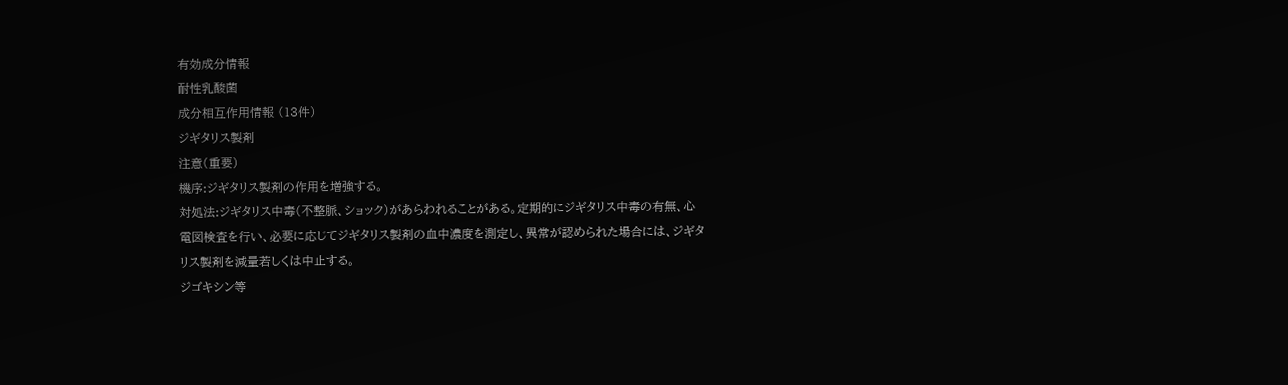有効成分情報
耐性乳酸菌
成分相互作用情報 (13件)
ジギタリス製剤
注意(重要)
機序:ジギタリス製剤の作用を増強する。
対処法:ジギタリス中毒(不整脈、ショック)があらわれることがある。定期的にジギタリス中毒の有無、心電図検査を行い、必要に応じてジギタリス製剤の血中濃度を測定し、異常が認められた場合には、ジギタリス製剤を減量若しくは中止する。
ジゴキシン等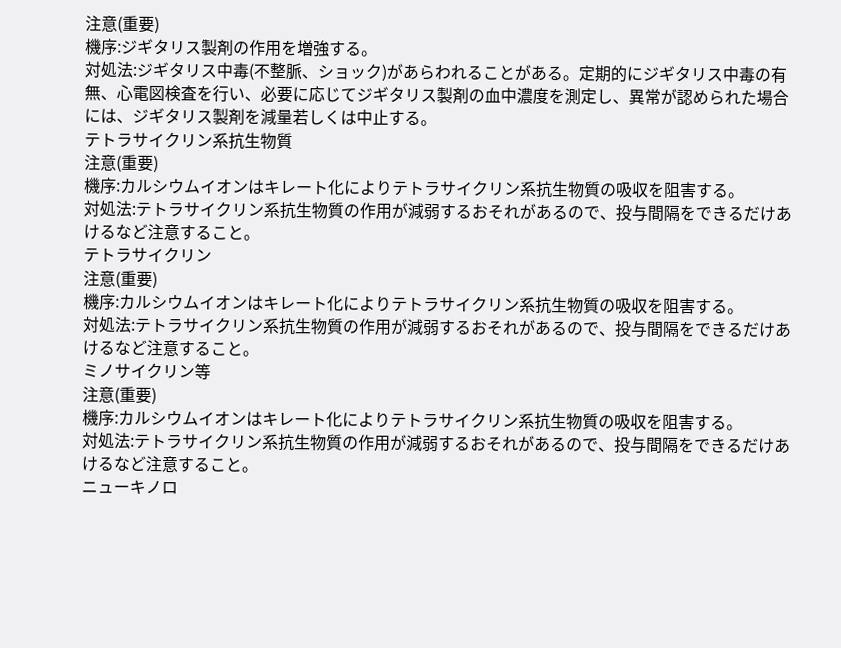注意(重要)
機序:ジギタリス製剤の作用を増強する。
対処法:ジギタリス中毒(不整脈、ショック)があらわれることがある。定期的にジギタリス中毒の有無、心電図検査を行い、必要に応じてジギタリス製剤の血中濃度を測定し、異常が認められた場合には、ジギタリス製剤を減量若しくは中止する。
テトラサイクリン系抗生物質
注意(重要)
機序:カルシウムイオンはキレート化によりテトラサイクリン系抗生物質の吸収を阻害する。
対処法:テトラサイクリン系抗生物質の作用が減弱するおそれがあるので、投与間隔をできるだけあけるなど注意すること。
テトラサイクリン
注意(重要)
機序:カルシウムイオンはキレート化によりテトラサイクリン系抗生物質の吸収を阻害する。
対処法:テトラサイクリン系抗生物質の作用が減弱するおそれがあるので、投与間隔をできるだけあけるなど注意すること。
ミノサイクリン等
注意(重要)
機序:カルシウムイオンはキレート化によりテトラサイクリン系抗生物質の吸収を阻害する。
対処法:テトラサイクリン系抗生物質の作用が減弱するおそれがあるので、投与間隔をできるだけあけるなど注意すること。
ニューキノロ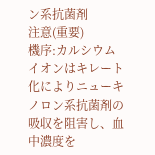ン系抗菌剤
注意(重要)
機序:カルシウムイオンはキレート化によりニューキノロン系抗菌剤の吸収を阻害し、血中濃度を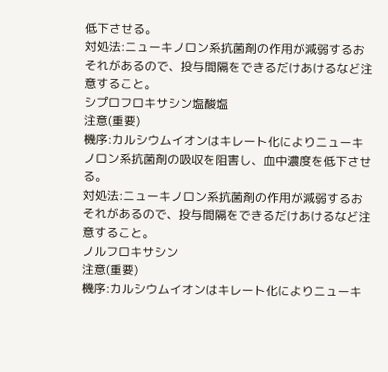低下させる。
対処法:ニューキノロン系抗菌剤の作用が減弱するおそれがあるので、投与間隔をできるだけあけるなど注意すること。
シプロフロキサシン塩酸塩
注意(重要)
機序:カルシウムイオンはキレート化によりニューキノロン系抗菌剤の吸収を阻害し、血中濃度を低下させる。
対処法:ニューキノロン系抗菌剤の作用が減弱するおそれがあるので、投与間隔をできるだけあけるなど注意すること。
ノルフロキサシン
注意(重要)
機序:カルシウムイオンはキレート化によりニューキ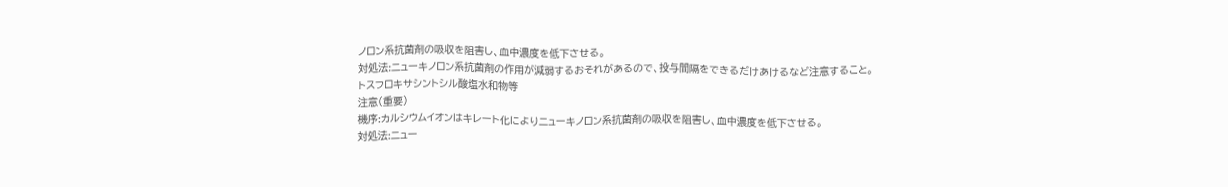ノロン系抗菌剤の吸収を阻害し、血中濃度を低下させる。
対処法:ニューキノロン系抗菌剤の作用が減弱するおそれがあるので、投与間隔をできるだけあけるなど注意すること。
トスフロキサシントシル酸塩水和物等
注意(重要)
機序:カルシウムイオンはキレート化によりニューキノロン系抗菌剤の吸収を阻害し、血中濃度を低下させる。
対処法:ニュー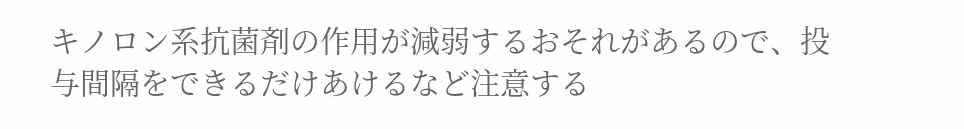キノロン系抗菌剤の作用が減弱するおそれがあるので、投与間隔をできるだけあけるなど注意する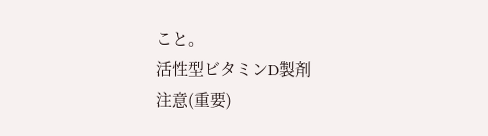こと。
活性型ビタミンD製剤
注意(重要)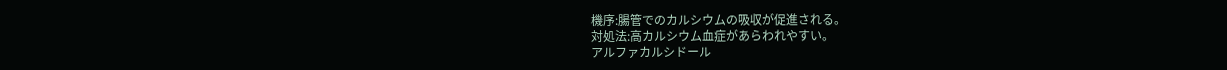機序:腸管でのカルシウムの吸収が促進される。
対処法:高カルシウム血症があらわれやすい。
アルファカルシドール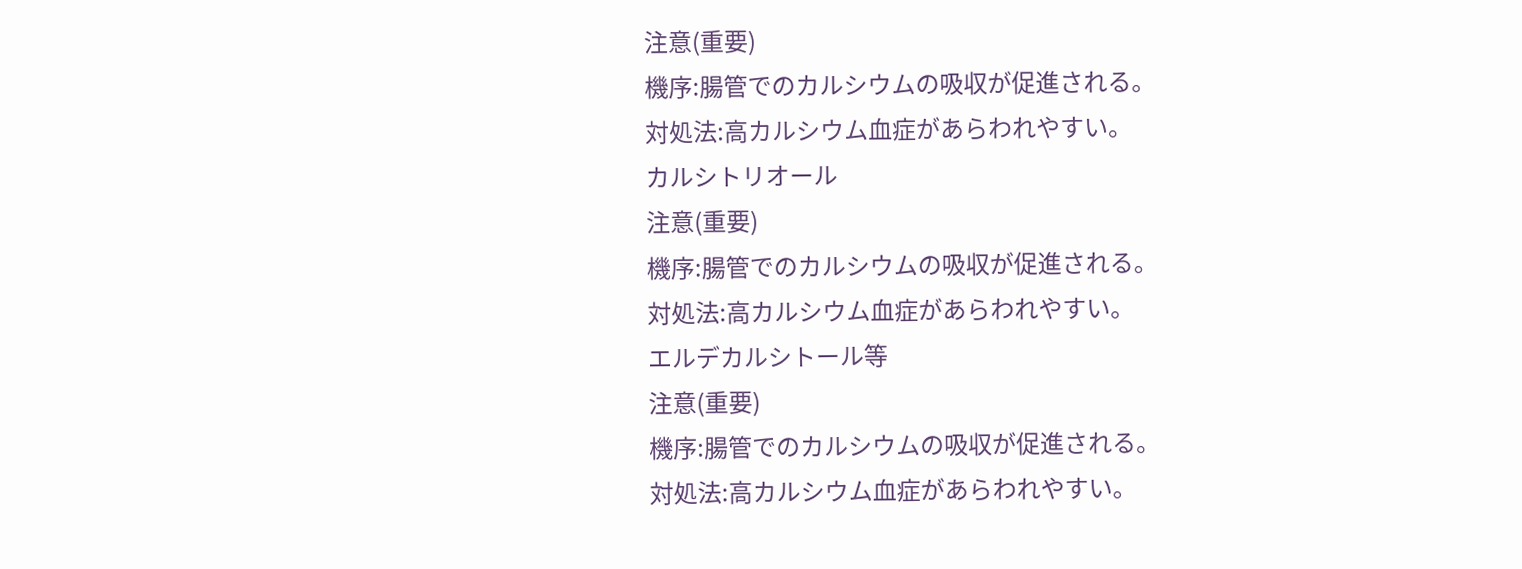注意(重要)
機序:腸管でのカルシウムの吸収が促進される。
対処法:高カルシウム血症があらわれやすい。
カルシトリオール
注意(重要)
機序:腸管でのカルシウムの吸収が促進される。
対処法:高カルシウム血症があらわれやすい。
エルデカルシトール等
注意(重要)
機序:腸管でのカルシウムの吸収が促進される。
対処法:高カルシウム血症があらわれやすい。